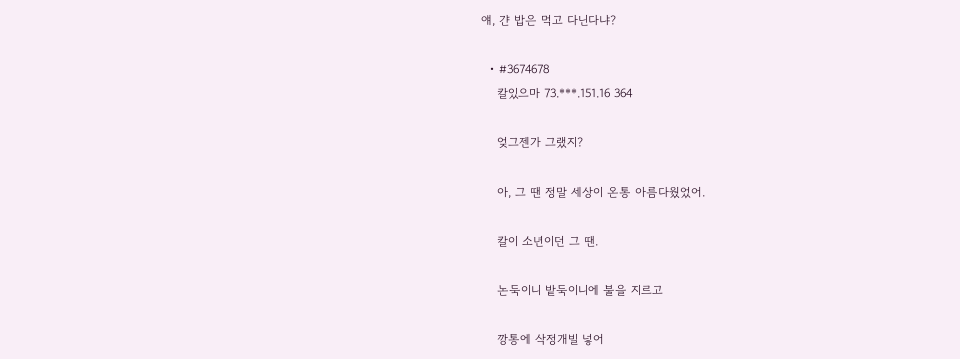얘, 갼 밥은 먹고 다닌다냐?

  • #3674678
    칼있으마 73.***.151.16 364

    엊그젠가 그랬지?

    아, 그 땐 정말 세상이 온통 아름다웠었어.

    칼이 소년이던 그 땐.

    논둑이니 밭둑이니에 불을 지르고

    깡통에 삭정개빌 넣어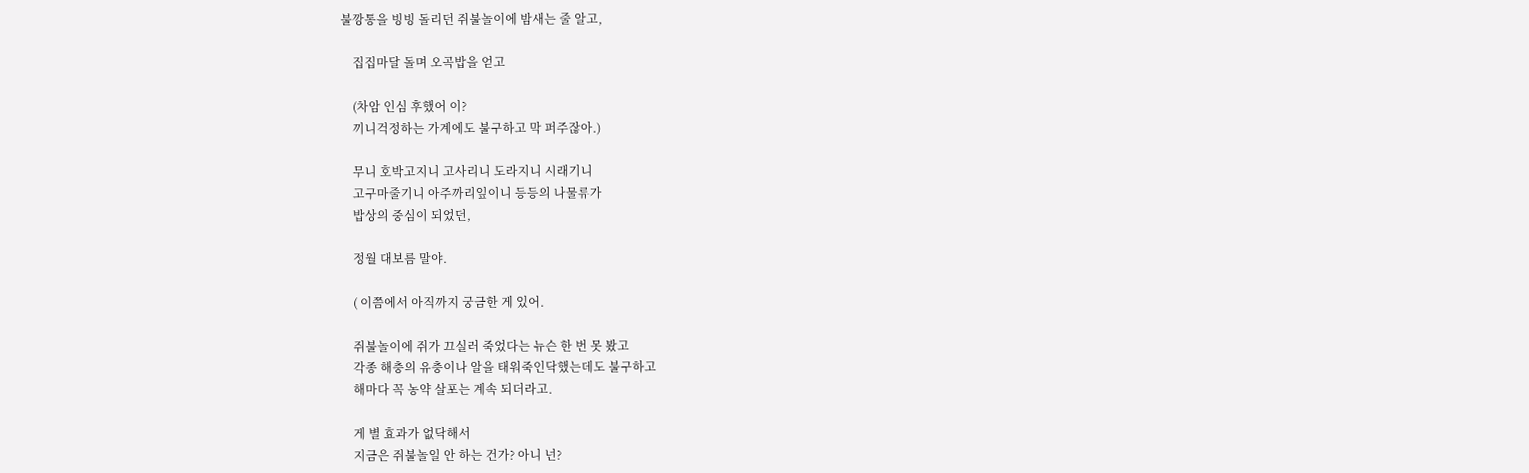불깡통을 빙빙 돌리던 쥐불놀이에 밤새는 줄 알고,

    집집마달 돌며 오곡밥을 얻고

    (차암 인심 후했어 이?
    끼니걱정하는 가계에도 불구하고 막 퍼주잖아.)

    무니 호박고지니 고사리니 도라지니 시래기니
    고구마줄기니 아주까리잎이니 등등의 나물류가
    밥상의 중심이 되었던,

    정월 대보름 말야.

    ( 이쯤에서 아직까지 궁금한 게 있어.

    쥐불놀이에 쥐가 끄실러 죽었다는 뉴슨 한 번 못 봤고
    각종 해충의 유충이나 알을 태워죽인닥했는데도 불구하고
    해마다 꼭 농약 살포는 계속 되더라고.

    게 별 효과가 없닥해서
    지금은 쥐불놀일 안 하는 건가? 아니 넌?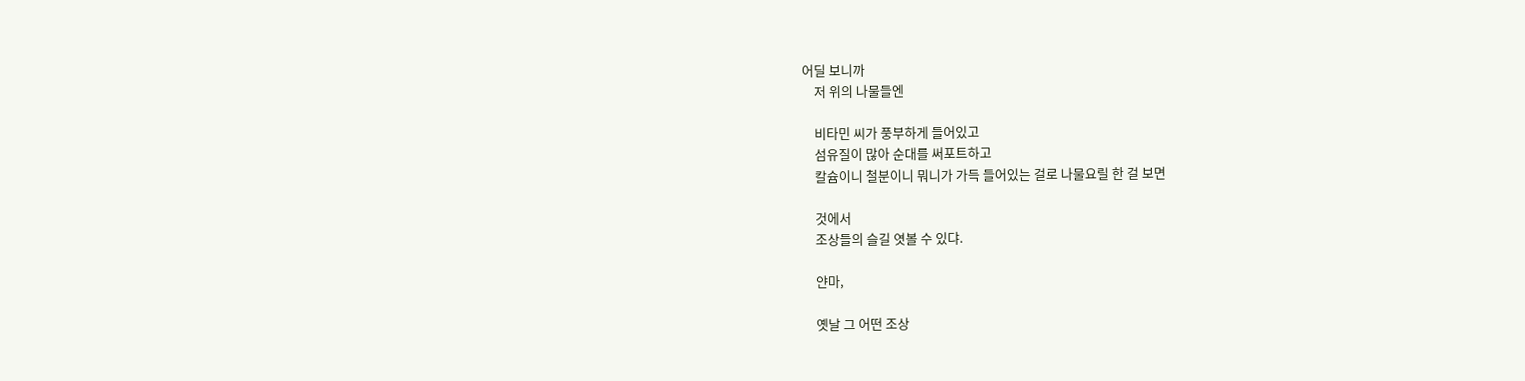어딜 보니까
    저 위의 나물들엔

    비타민 씨가 풍부하게 들어있고
    섬유질이 많아 순대를 써포트하고
    칼슘이니 철분이니 뭐니가 가득 들어있는 걸로 나물요릴 한 걸 보면

    것에서
    조상들의 슬길 엿볼 수 있댜.

    얀마,

    옛날 그 어떤 조상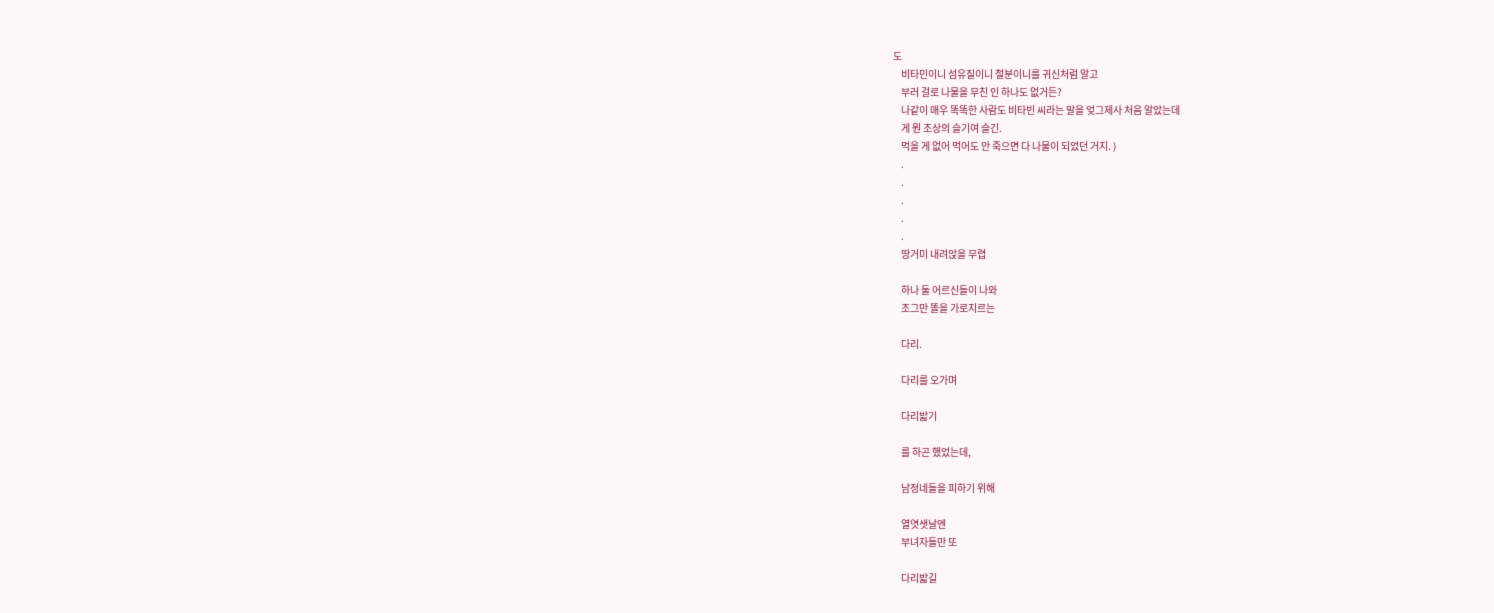도
    비타민이니 섬유질이니 철분이니를 귀신처럼 알고
    부러 걸로 나물을 무친 인 하나도 없거든?
    나같이 매우 똑똑한 사람도 비타빈 씨라는 말을 엊그제사 처음 알았는데
    게 뭔 조상의 슬기여 슬긴.
    먹을 게 없어 먹어도 안 죽으면 다 나물이 되었던 거지. )
    .
    .
    .
    .
    .
    땅거미 내려앉을 무렵

    하나 둘 어르신들이 나와
    조그만 똘을 가로지르는

    다리.

    다리를 오가며

    다리밟기

    를 하곤 했었는데,

    남정네들을 피하기 위해

    열엿샛날엔
    부녀자들만 또

    다리밟길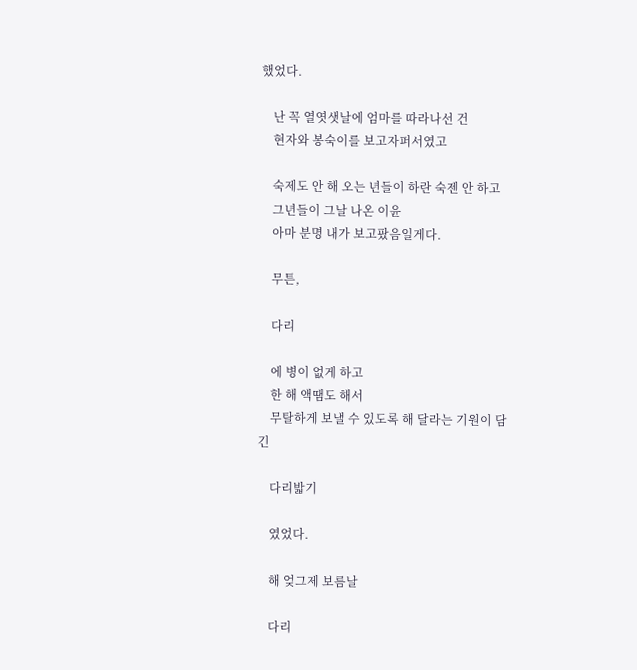했었다.

    난 꼭 열엿샛날에 엄마를 따라나선 건
    현자와 봉숙이를 보고자퍼서였고

    숙제도 안 해 오는 년들이 하란 숙젠 안 하고
    그년들이 그날 나온 이윤
    아마 분명 내가 보고팠음일게다.

    무튼,

    다리

    에 병이 없게 하고
    한 해 액땜도 해서
    무탈하게 보낼 수 있도록 해 달라는 기원이 담긴

    다리밟기

    였었다.

    해 엊그제 보름날

    다리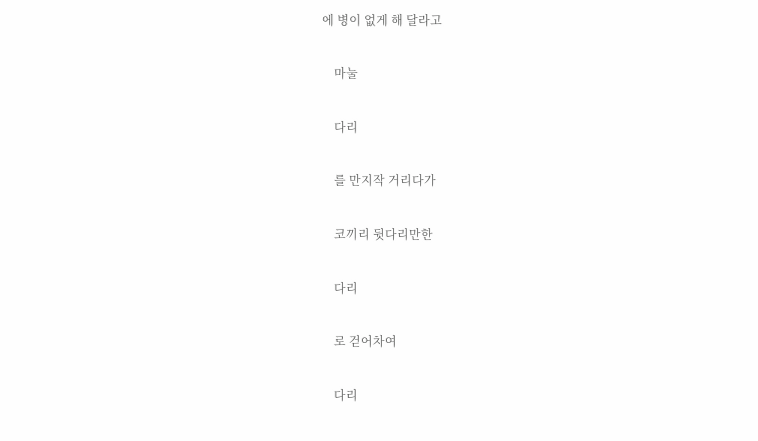에 병이 없게 해 달라고

    마눌

    다리

    를 만지작 거리다가

    코끼리 뒷다리만한

    다리

    로 걷어차여

    다리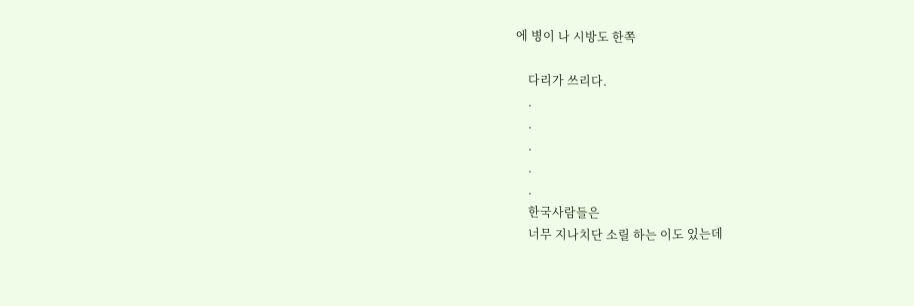에 병이 나 시방도 한쪽

    다리가 쓰리다.
    .
    .
    .
    .
    .
    한국사람들은
    너무 지나치단 소릴 하는 이도 있는데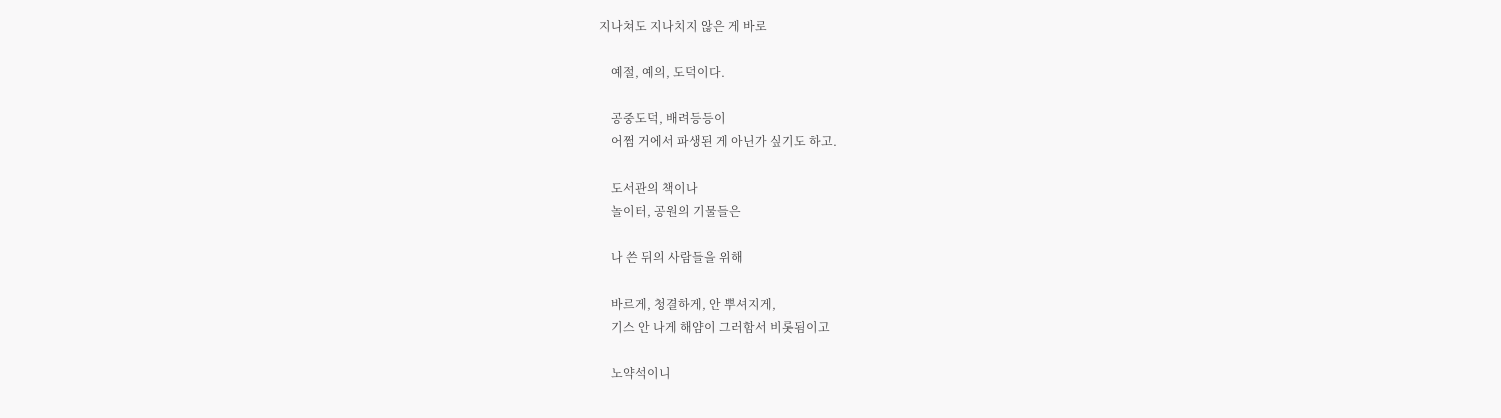지나쳐도 지나치지 않은 게 바로

    예절, 예의, 도덕이다.

    공중도덕, 배려등등이
    어쩜 거에서 파생된 게 아닌가 싶기도 하고.

    도서관의 책이나
    놀이터, 공원의 기물들은

    나 쓴 뒤의 사람들을 위해

    바르게, 청결하게, 안 뿌셔지게,
    기스 안 나게 해얌이 그러함서 비롯됨이고

    노약석이니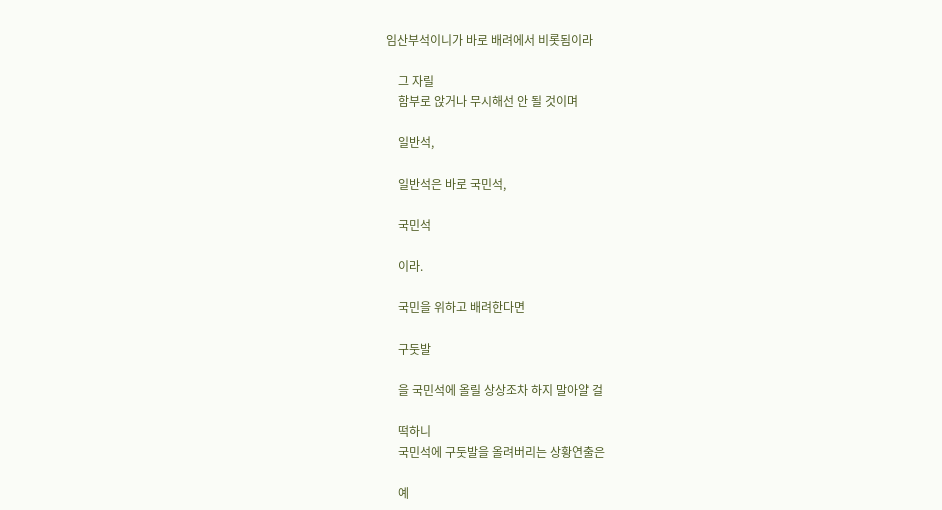임산부석이니가 바로 배려에서 비롯됨이라

    그 자릴
    함부로 앉거나 무시해선 안 될 것이며

    일반석,

    일반석은 바로 국민석,

    국민석

    이라.

    국민을 위하고 배려한다면

    구둣발

    을 국민석에 올릴 상상조차 하지 말아얄 걸

    떡하니
    국민석에 구둣발을 올려버리는 상황연출은

    예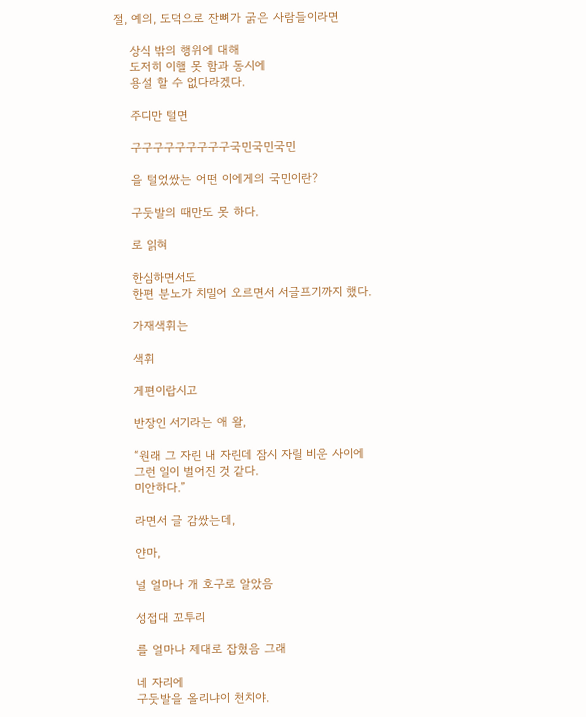절, 예의, 도덕으로 잔뼈가 굵은 사람들이라면

    상식 밖의 행위에 대해
    도저히 이핼 못 함과 동시에
    용설 할 수 없다라겠다.

    주디만 털면

    구구구구구구구구구국민국민국민

    을 털었쌌는 어떤 이에게의 국민이란?

    구둣발의 때만도 못 하다.

    로 읽혀

    한심하면서도
    한편 분노가 치밀어 오르면서 서글프기까지 했다.

    가재색휘는

    색휘

    게편이랍시고

    반장인 서기라는 애 왈,

    “원래 그 자린 내 자린데 잠시 자릴 비운 사이에
    그런 일이 벌어진 것 같다.
    미안하다.”

    라면서 글 감쌌는데,

    얀마,

    널 얼마나 개 호구로 알았음

    성접대 꼬투리

    를 얼마나 제대로 잡혔음 그래

    네 자리에
    구둣발을 올리냐이 천치야.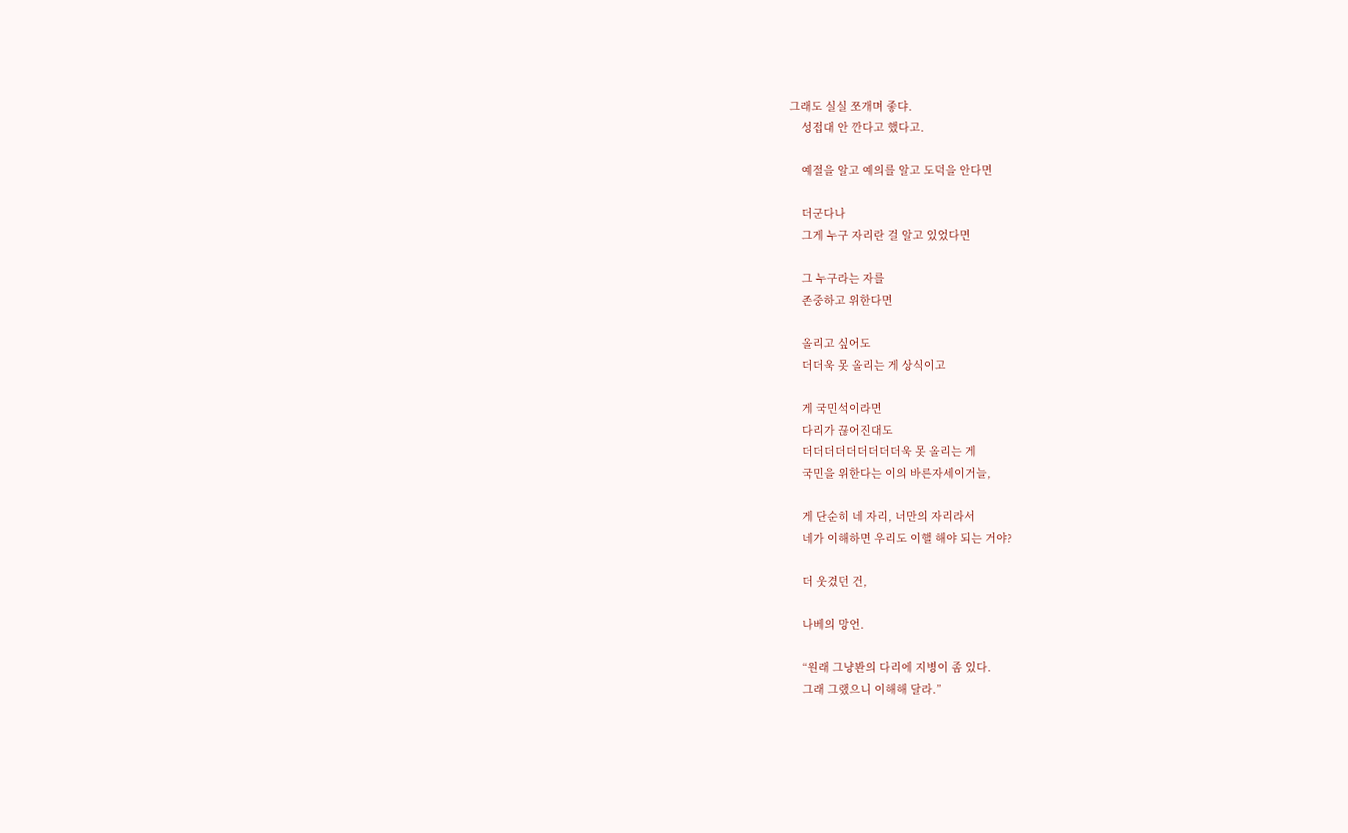그래도 실실 쪼개며 좋댜.
    성접대 안 깐다고 했다고.

    예절을 알고 예의를 알고 도덕을 안다면

    더군다나
    그게 누구 자리란 걸 알고 있었다면

    그 누구라는 자를
    존중하고 위한다면

    올리고 싶어도
    더더욱 못 올리는 게 상식이고

    게 국민석이라면
    다리가 끊어진대도
    더더더더더더더더더욱 못 올리는 게
    국민을 위한다는 이의 바른자세이거늘,

    게 단순히 네 자리, 너만의 자리라서
    네가 이해하면 우리도 이핼 해야 되는 거야?

    더 웃겼던 건,

    나베의 망언.

    “원래 그냥봔의 다리에 지병이 좀 있다.
    그래 그랬으니 이해해 달라.”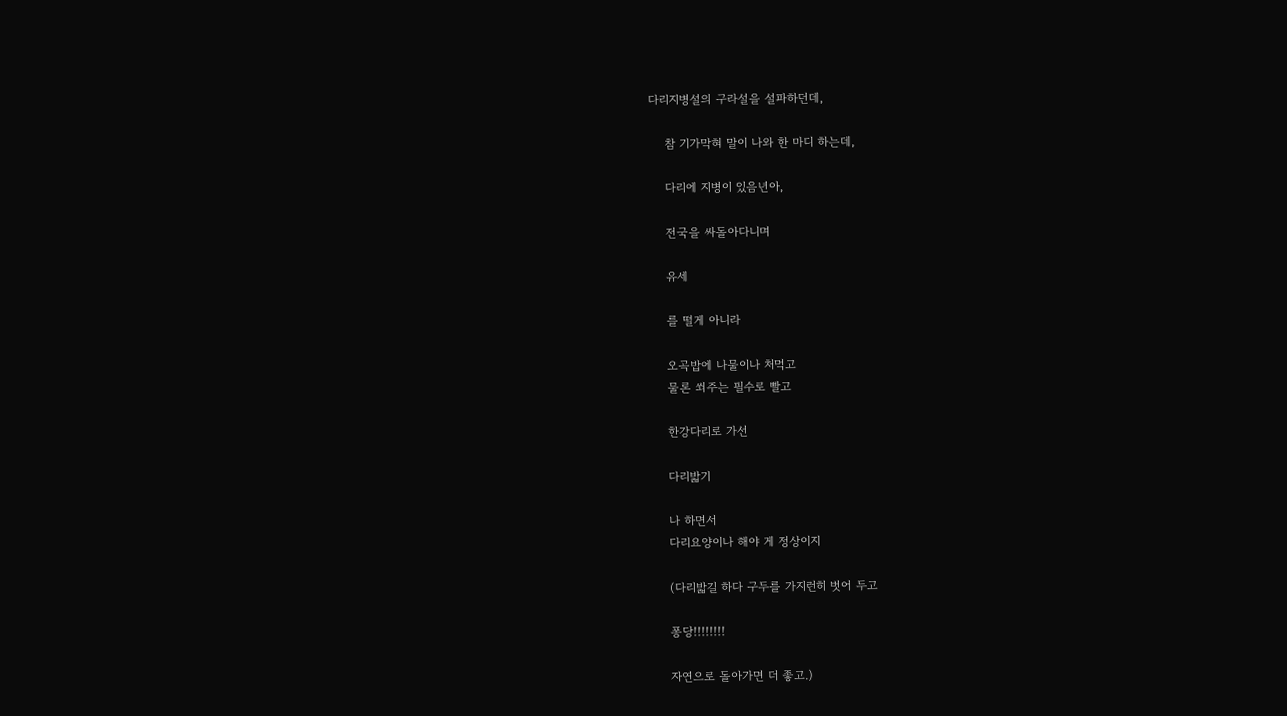다리지병설의 구라설을 설파하던데,

    참 기가막혀 말이 나와 한 마디 하는데,

    다리에 지병이 있음년아,

    전국을 싸돌아다니며

    유세

    를 떨게 아니라

    오곡밥에 나물이나 처먹고
    물론 쐬주는 필수로 빨고

    한강다리로 가선

    다리밟기

    나 하면서
    다리요양이나 해야 게 정상이지

    (다리밟길 하다 구두를 가지런히 벗어 두고

    퐁당!!!!!!!!

    자연으로 돌아가면 더 좋고.)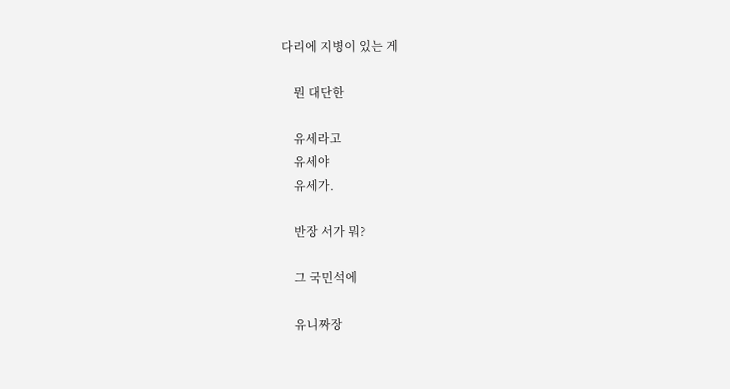다리에 지병이 있는 게

    뭔 대단한

    유세라고
    유세야
    유세가.

    반장 서가 뭐?

    그 국민석에

    유니짜장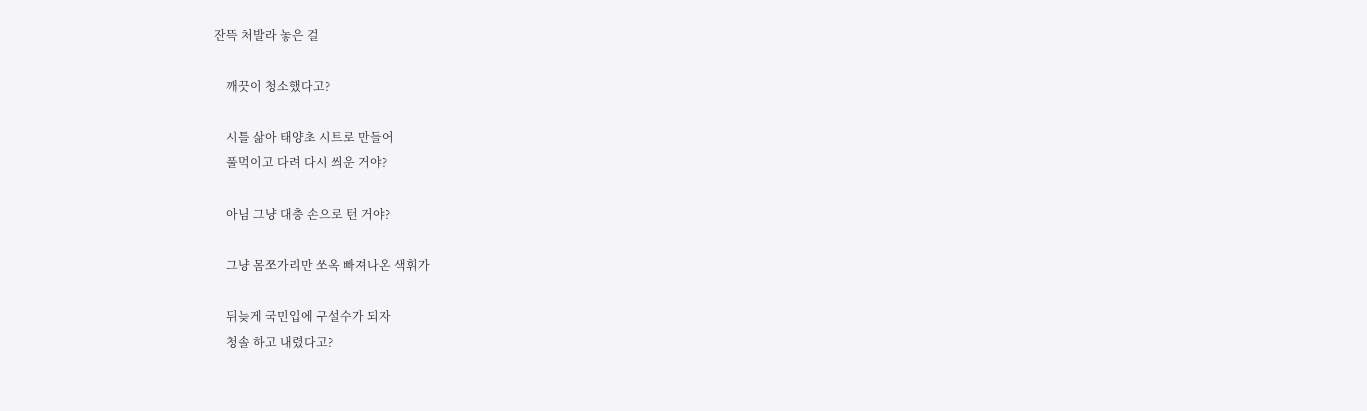잔뜩 처발라 놓은 걸

    깨끗이 청소했다고?

    시틀 삶아 태양초 시트로 만들어
    풀먹이고 다려 다시 씌운 거야?

    아님 그냥 대충 손으로 턴 거야?

    그냥 몸쪼가리만 쏘옥 빠져나온 색휘가

    뒤늦게 국민입에 구설수가 되자
    청솔 하고 내렸다고?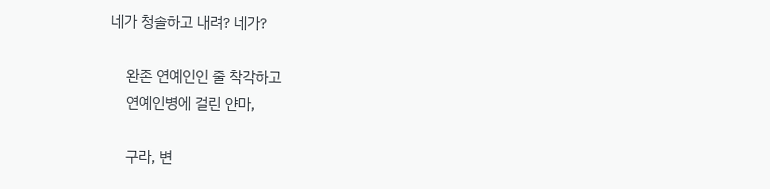네가 청솔하고 내려? 네가?

    완존 연예인인 줄 착각하고
    연예인병에 걸린 얀마,

    구라, 변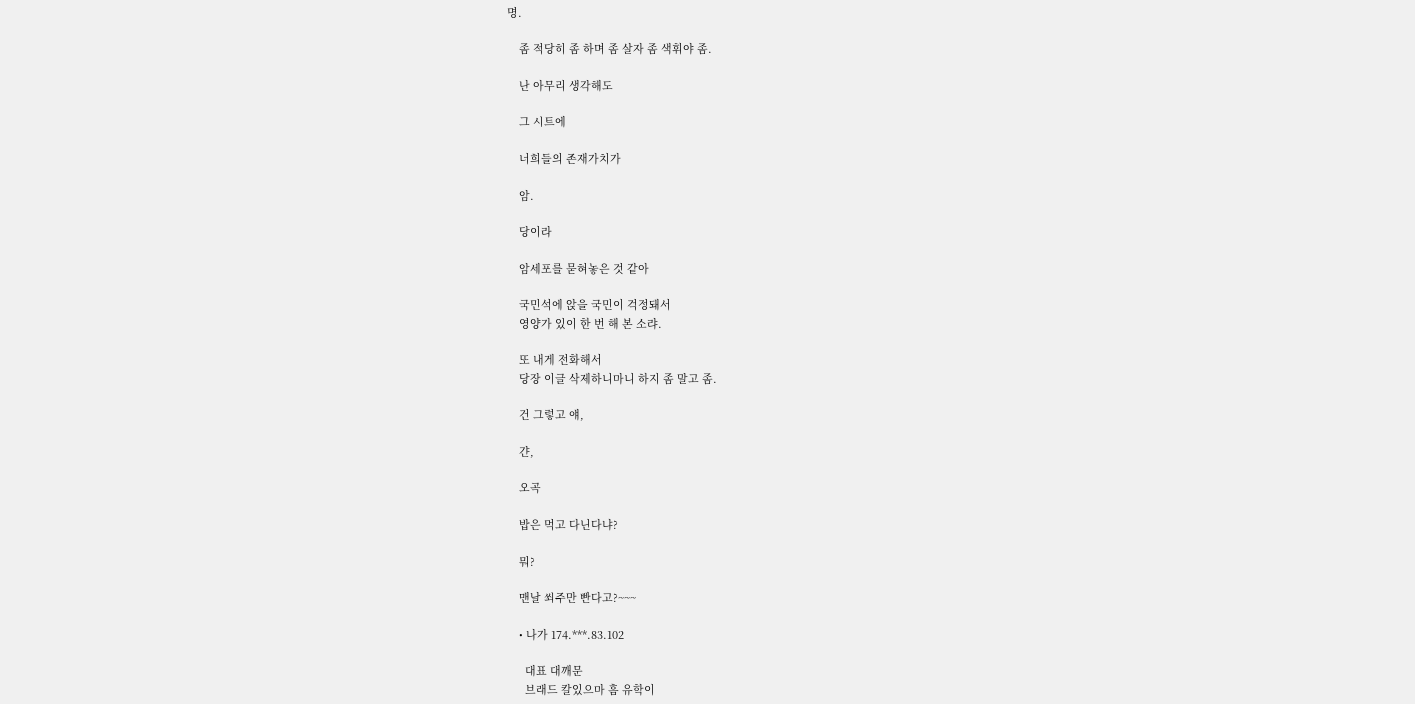명.

    좀 적당히 좀 하며 좀 살자 좀 색휘야 좀.

    난 아무리 생각해도

    그 시트에

    너희들의 존재가치가

    암.

    당이라

    암세포를 묻혀놓은 것 같아

    국민석에 앉을 국민이 걱정돼서
    영양가 있이 한 번 해 본 소랴.

    또 내게 전화해서
    당장 이글 삭제하니마니 하지 좀 말고 좀.

    건 그렇고 얘,

    갼,

    오곡

    밥은 먹고 다닌다냐?

    뭐?

    맨날 쐬주만 빤다고?~~~

    • 나가 174.***.83.102

      대표 대깨문
      브래드 칼있으마 흠 유학이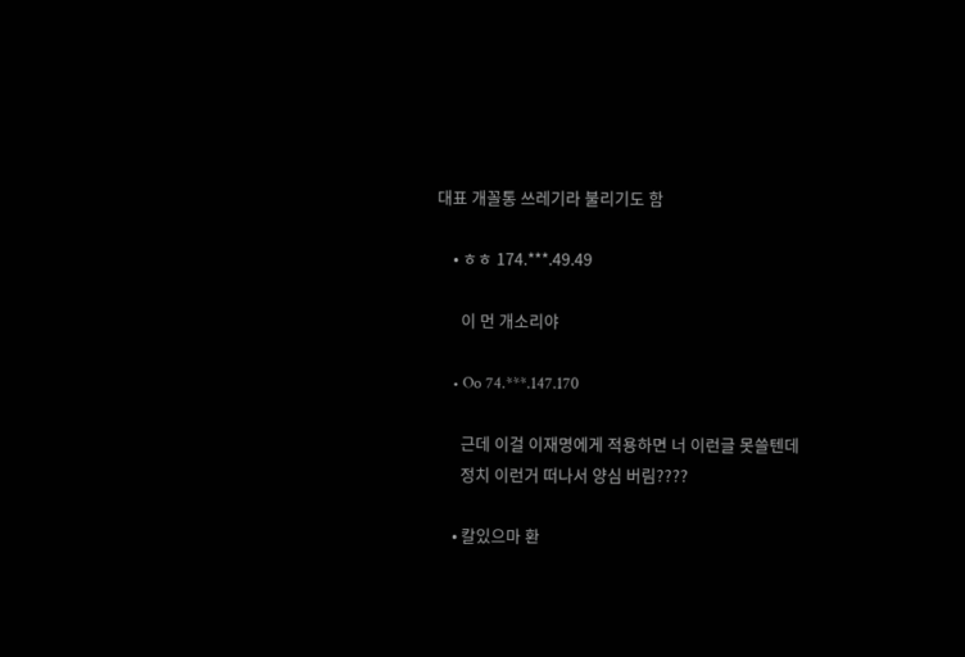대표 개꼴통 쓰레기라 불리기도 함

    • ㅎㅎ 174.***.49.49

      이 먼 개소리야

    • Oo 74.***.147.170

      근데 이걸 이재명에게 적용하면 너 이런글 못쓸텐데
      정치 이런거 떠나서 양심 버림????

    • 칼있으마 환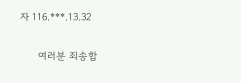자 116.***.13.32

      여러분 죄송합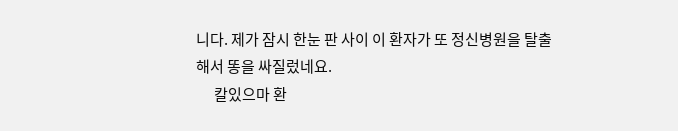니다. 제가 잠시 한눈 판 사이 이 환자가 또 정신병원을 탈출해서 똥을 싸질렀네요.
      칼있으마 환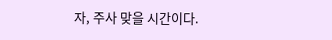자, 주사 맞을 시간이다.